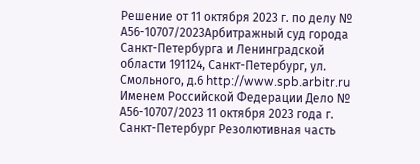Решение от 11 октября 2023 г. по делу № А56-10707/2023Арбитражный суд города Санкт-Петербурга и Ленинградской области 191124, Санкт-Петербург, ул. Смольного, д.6 http://www.spb.arbitr.ru Именем Российской Федерации Дело № А56-10707/2023 11 октября 2023 года г. Санкт-Петербург Резолютивная часть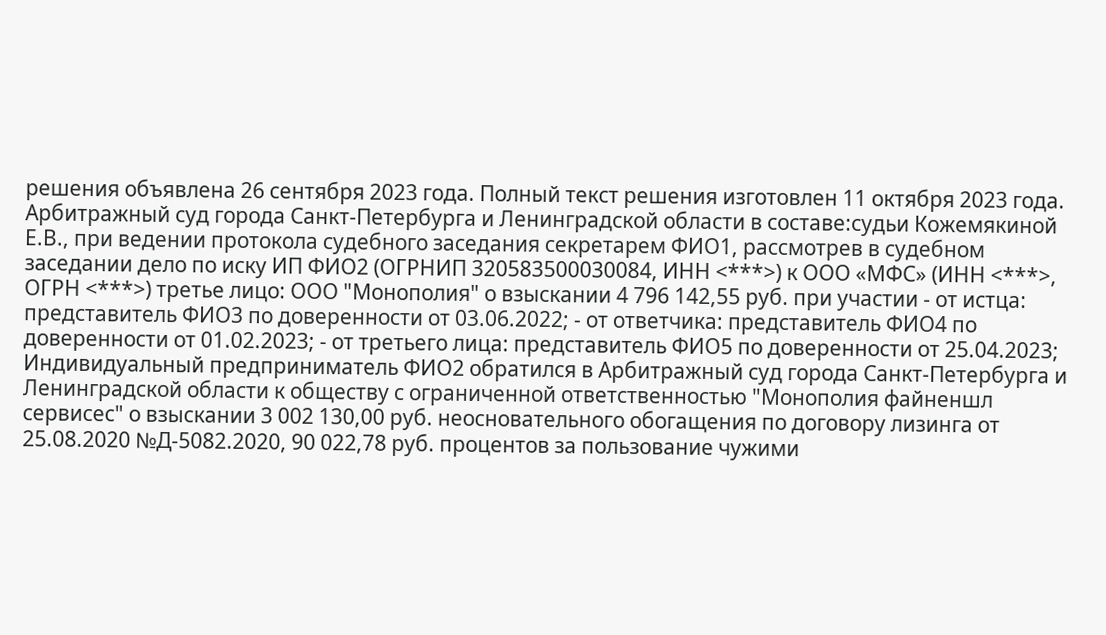решения объявлена 26 сентября 2023 года. Полный текст решения изготовлен 11 октября 2023 года. Арбитражный суд города Санкт-Петербурга и Ленинградской области в составе:судьи Кожемякиной Е.В., при ведении протокола судебного заседания секретарем ФИО1, рассмотрев в судебном заседании дело по иску ИП ФИО2 (ОГРНИП 320583500030084, ИНН <***>) к ООО «МФС» (ИНН <***>, ОГРН <***>) третье лицо: ООО "Монополия" о взыскании 4 796 142,55 руб. при участии - от истца: представитель ФИО3 по доверенности от 03.06.2022; - от ответчика: представитель ФИО4 по доверенности от 01.02.2023; - от третьего лица: представитель ФИО5 по доверенности от 25.04.2023; Индивидуальный предприниматель ФИО2 обратился в Арбитражный суд города Санкт-Петербурга и Ленинградской области к обществу с ограниченной ответственностью "Монополия файненшл сервисес" о взыскании 3 002 130,00 руб. неосновательного обогащения по договору лизинга от 25.08.2020 №Д-5082.2020, 90 022,78 руб. процентов за пользование чужими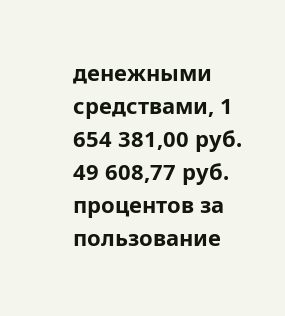денежными средствами, 1 654 381,00 руб. 49 608,77 руб. процентов за пользование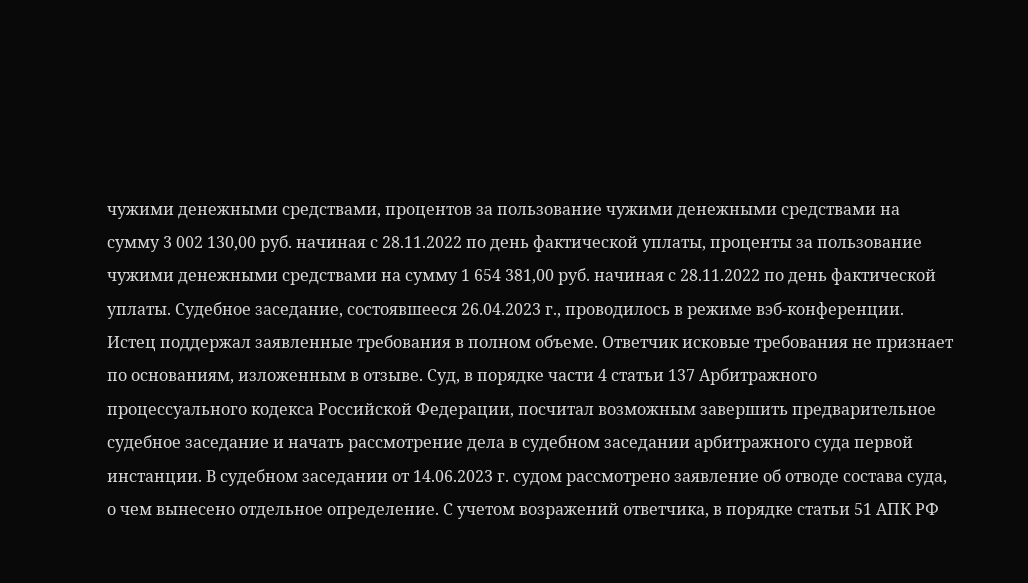чужими денежными средствами, процентов за пользование чужими денежными средствами на сумму 3 002 130,00 руб. начиная с 28.11.2022 по день фактической уплаты, проценты за пользование чужими денежными средствами на сумму 1 654 381,00 руб. начиная с 28.11.2022 по день фактической уплаты. Судебное заседание, состоявшееся 26.04.2023 г., проводилось в режиме вэб-конференции. Истец поддержал заявленные требования в полном объеме. Ответчик исковые требования не признает по основаниям, изложенным в отзыве. Суд, в порядке части 4 статьи 137 Арбитражного процессуального кодекса Российской Федерации, посчитал возможным завершить предварительное судебное заседание и начать рассмотрение дела в судебном заседании арбитражного суда первой инстанции. В судебном заседании от 14.06.2023 г. судом рассмотрено заявление об отводе состава суда, о чем вынесено отдельное определение. С учетом возражений ответчика, в порядке статьи 51 АПК РФ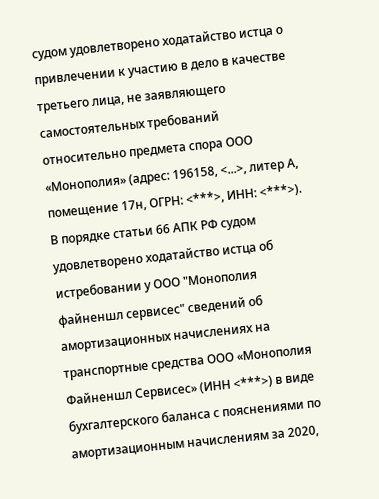судом удовлетворено ходатайство истца о привлечении к участию в дело в качестве третьего лица, не заявляющего самостоятельных требований относительно предмета спора ООО «Монополия» (адрес: 196158, <...>, литер А, помещение 17н, ОГРН: <***>, ИНН: <***>). В порядке статьи 66 АПК РФ судом удовлетворено ходатайство истца об истребовании у ООО "Монополия файненшл сервисес" сведений об амортизационных начислениях на транспортные средства ООО «Монополия Файненшл Сервисес» (ИНН <***>) в виде бухгалтерского баланса с пояснениями по амортизационным начислениям за 2020,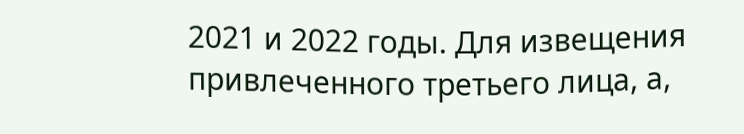2021 и 2022 годы. Для извещения привлеченного третьего лица, а,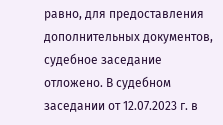равно, для предоставления дополнительных документов, судебное заседание отложено. В судебном заседании от 12.07.2023 г. в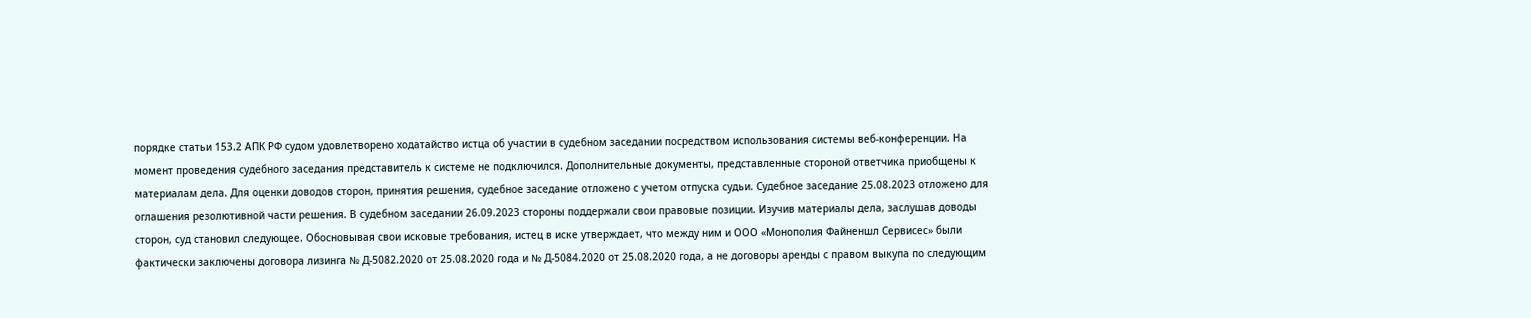порядке статьи 153.2 АПК РФ судом удовлетворено ходатайство истца об участии в судебном заседании посредством использования системы веб-конференции. На момент проведения судебного заседания представитель к системе не подключился. Дополнительные документы, представленные стороной ответчика приобщены к материалам дела. Для оценки доводов сторон, принятия решения, судебное заседание отложено с учетом отпуска судьи. Судебное заседание 25.08.2023 отложено для оглашения резолютивной части решения. В судебном заседании 26.09.2023 стороны поддержали свои правовые позиции. Изучив материалы дела, заслушав доводы сторон, суд становил следующее. Обосновывая свои исковые требования, истец в иске утверждает, что между ним и ООО «Монополия Файненшл Сервисес» были фактически заключены договора лизинга № Д-5082.2020 от 25.08.2020 года и № Д-5084.2020 от 25.08.2020 года, а не договоры аренды с правом выкупа по следующим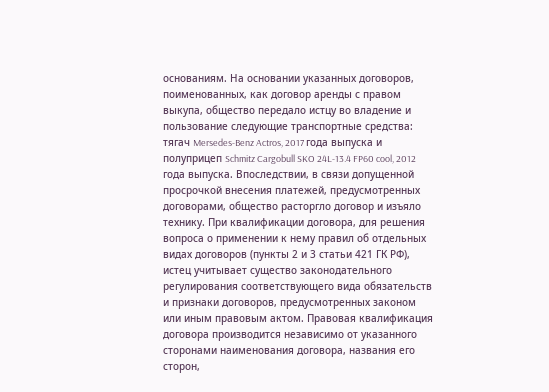основаниям. На основании указанных договоров, поименованных, как договор аренды с правом выкупа, общество передало истцу во владение и пользование следующие транспортные средства: тягач Mersedes-Benz Actros, 2017 года выпуска и полуприцеп Schmitz Cargobull SKO 24L-13.4 FP60 cool, 2012 года выпуска. Впоследствии, в связи допущенной просрочкой внесения платежей, предусмотренных договорами, общество расторгло договор и изъяло технику. При квалификации договора, для решения вопроса о применении к нему правил об отдельных видах договоров (пункты 2 и 3 статьи 421 ГК РФ), истец учитывает существо законодательного регулирования соответствующего вида обязательств и признаки договоров, предусмотренных законом или иным правовым актом. Правовая квалификация договора производится независимо от указанного сторонами наименования договора, названия его сторон,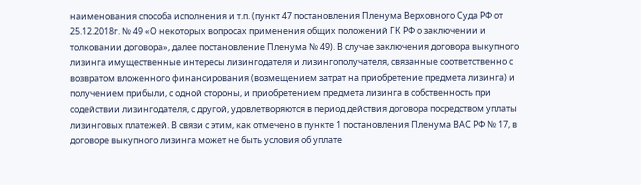наименования способа исполнения и т.п. (пункт 47 постановления Пленума Верховного Суда РФ от 25.12.2018г. № 49 «О некоторых вопросах применения общих положений ГК РФ о заключении и толковании договора», далее постановление Пленума № 49). В случае заключения договора выкупного лизинга имущественные интересы лизингодателя и лизингополучателя, связанные соответственно с возвратом вложенного финансирования (возмещением затрат на приобретение предмета лизинга) и получением прибыли, с одной стороны, и приобретением предмета лизинга в собственность при содействии лизингодателя, с другой, удовлетворяются в период действия договора посредством уплаты лизинговых платежей. В связи с этим, как отмечено в пункте 1 постановления Пленума ВАС РФ № 17, в договоре выкупного лизинга может не быть условия об уплате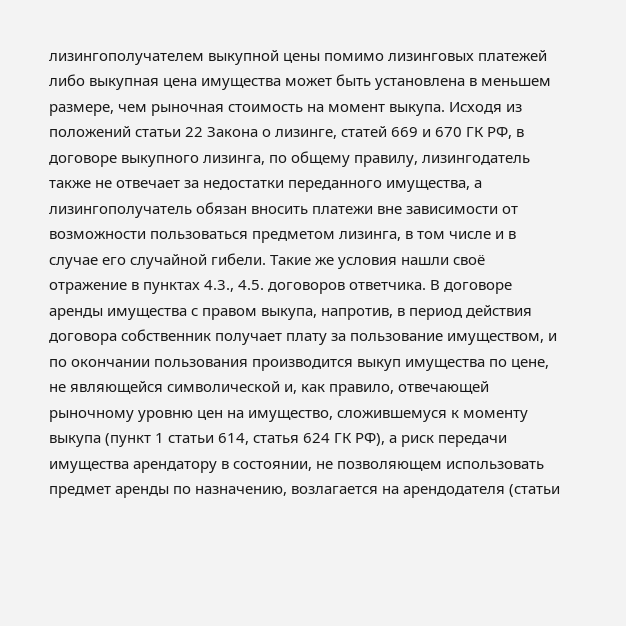лизингополучателем выкупной цены помимо лизинговых платежей либо выкупная цена имущества может быть установлена в меньшем размере, чем рыночная стоимость на момент выкупа. Исходя из положений статьи 22 Закона о лизинге, статей 669 и 670 ГК РФ, в договоре выкупного лизинга, по общему правилу, лизингодатель также не отвечает за недостатки переданного имущества, а лизингополучатель обязан вносить платежи вне зависимости от возможности пользоваться предметом лизинга, в том числе и в случае его случайной гибели. Такие же условия нашли своё отражение в пунктах 4.3., 4.5. договоров ответчика. В договоре аренды имущества с правом выкупа, напротив, в период действия договора собственник получает плату за пользование имуществом, и по окончании пользования производится выкуп имущества по цене, не являющейся символической и, как правило, отвечающей рыночному уровню цен на имущество, сложившемуся к моменту выкупа (пункт 1 статьи 614, статья 624 ГК РФ), а риск передачи имущества арендатору в состоянии, не позволяющем использовать предмет аренды по назначению, возлагается на арендодателя (статьи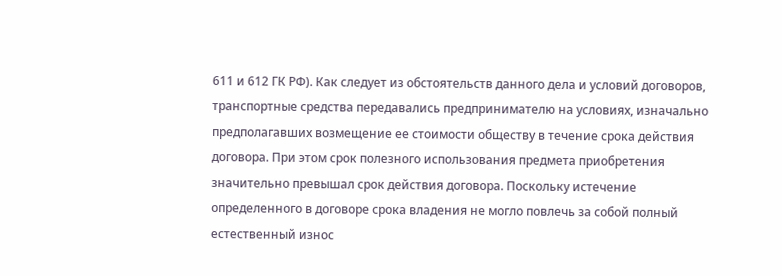611 и 612 ГК РФ). Как следует из обстоятельств данного дела и условий договоров, транспортные средства передавались предпринимателю на условиях, изначально предполагавших возмещение ее стоимости обществу в течение срока действия договора. При этом срок полезного использования предмета приобретения значительно превышал срок действия договора. Поскольку истечение определенного в договоре срока владения не могло повлечь за собой полный естественный износ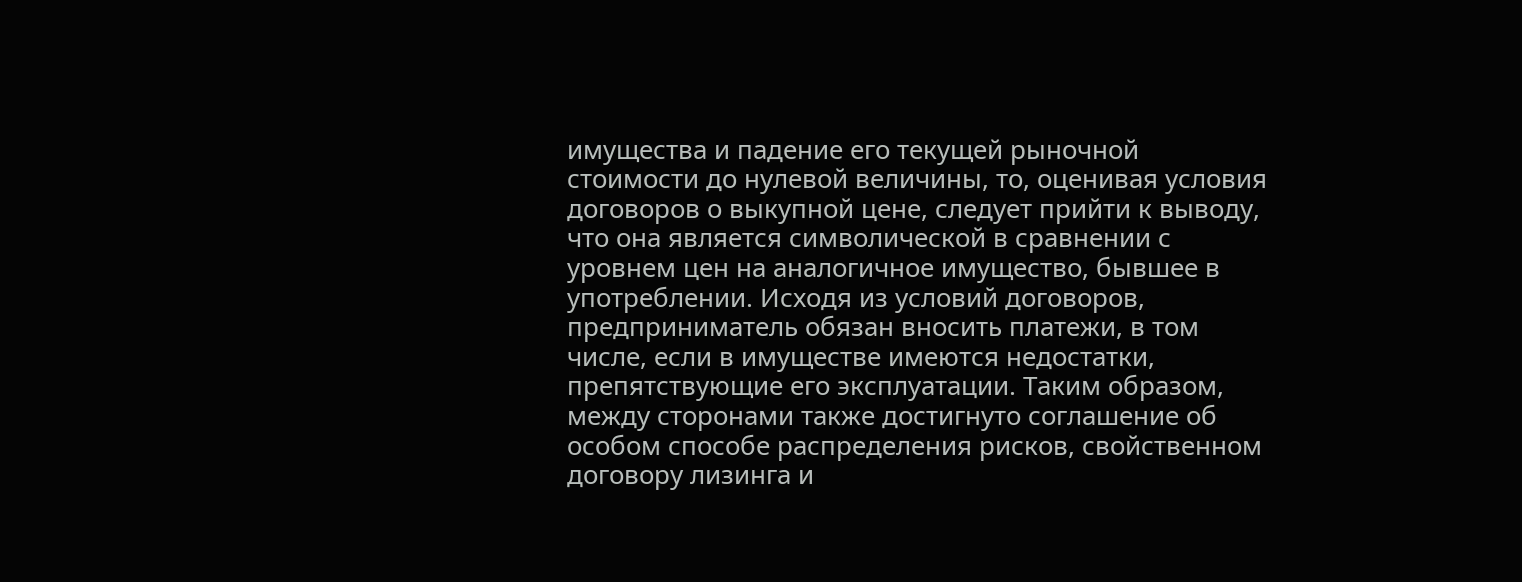имущества и падение его текущей рыночной стоимости до нулевой величины, то, оценивая условия договоров о выкупной цене, следует прийти к выводу, что она является символической в сравнении с уровнем цен на аналогичное имущество, бывшее в употреблении. Исходя из условий договоров, предприниматель обязан вносить платежи, в том числе, если в имуществе имеются недостатки, препятствующие его эксплуатации. Таким образом, между сторонами также достигнуто соглашение об особом способе распределения рисков, свойственном договору лизинга и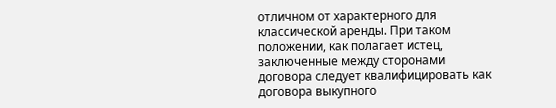отличном от характерного для классической аренды. При таком положении, как полагает истец, заключенные между сторонами договора следует квалифицировать как договора выкупного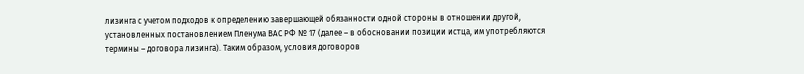лизинга с учетом подходов к определению завершающей обязанности одной стороны в отношении другой, установленных постановлением Пленума ВАС РФ № 17 (далее – в обосновании позиции истца, им употребляются термины – договора лизинга). Таким образом, условия договоров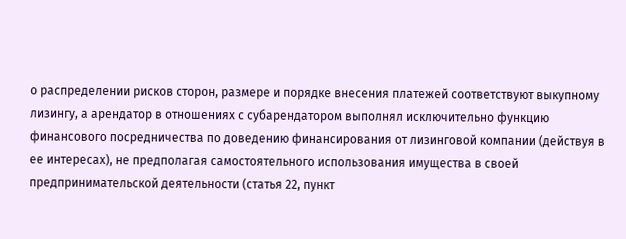о распределении рисков сторон, размере и порядке внесения платежей соответствуют выкупному лизингу, а арендатор в отношениях с субарендатором выполнял исключительно функцию финансового посредничества по доведению финансирования от лизинговой компании (действуя в ее интересах), не предполагая самостоятельного использования имущества в своей предпринимательской деятельности (статья 22, пункт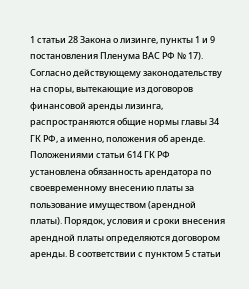1 статьи 28 Закона о лизинге, пункты 1 и 9 постановления Пленума ВАС РФ № 17). Согласно действующему законодательству на споры, вытекающие из договоров финансовой аренды лизинга, распространяются общие нормы главы 34 ГК РФ, а именно, положения об аренде. Положениями статьи 614 ГК РФ установлена обязанность арендатора по своевременному внесению платы за пользование имуществом (арендной платы). Порядок, условия и сроки внесения арендной платы определяются договором аренды. В соответствии с пунктом 5 статьи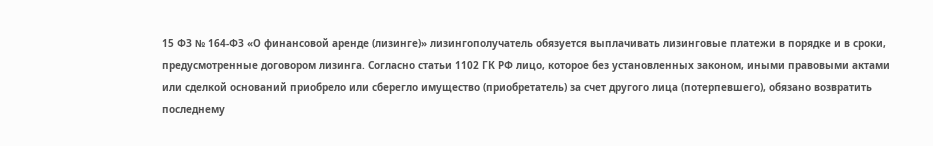15 ФЗ № 164-ФЗ «О финансовой аренде (лизинге)» лизингополучатель обязуется выплачивать лизинговые платежи в порядке и в сроки, предусмотренные договором лизинга. Согласно статьи 1102 ГК РФ лицо, которое без установленных законом, иными правовыми актами или сделкой оснований приобрело или сберегло имущество (приобретатель) за счет другого лица (потерпевшего), обязано возвратить последнему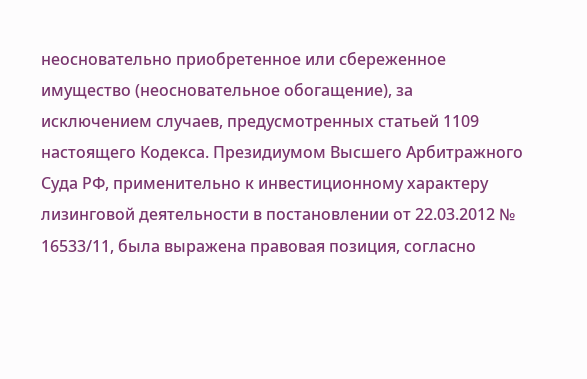неосновательно приобретенное или сбереженное имущество (неосновательное обогащение), за исключением случаев, предусмотренных статьей 1109 настоящего Кодекса. Президиумом Высшего Арбитражного Суда РФ, применительно к инвестиционному характеру лизинговой деятельности в постановлении от 22.03.2012 № 16533/11, была выражена правовая позиция, согласно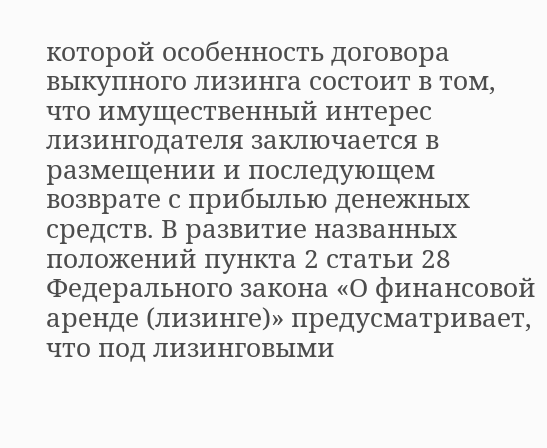которой особенность договора выкупного лизинга состоит в том, что имущественный интерес лизингодателя заключается в размещении и последующем возврате с прибылью денежных средств. В развитие названных положений пункта 2 статьи 28 Федерального закона «О финансовой аренде (лизинге)» предусматривает, что под лизинговыми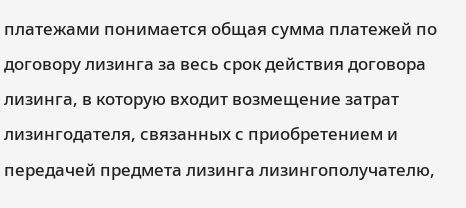платежами понимается общая сумма платежей по договору лизинга за весь срок действия договора лизинга, в которую входит возмещение затрат лизингодателя, связанных с приобретением и передачей предмета лизинга лизингополучателю,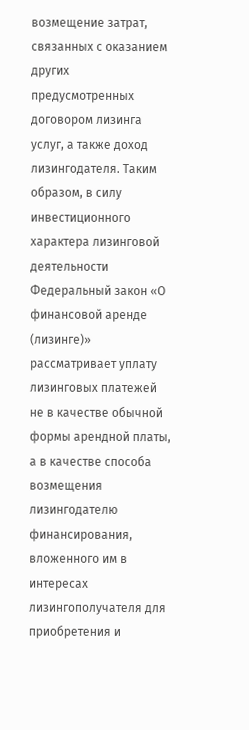возмещение затрат, связанных с оказанием других предусмотренных договором лизинга услуг, а также доход лизингодателя. Таким образом, в силу инвестиционного характера лизинговой деятельности Федеральный закон «О финансовой аренде (лизинге)» рассматривает уплату лизинговых платежей не в качестве обычной формы арендной платы, а в качестве способа возмещения лизингодателю финансирования, вложенного им в интересах лизингополучателя для приобретения и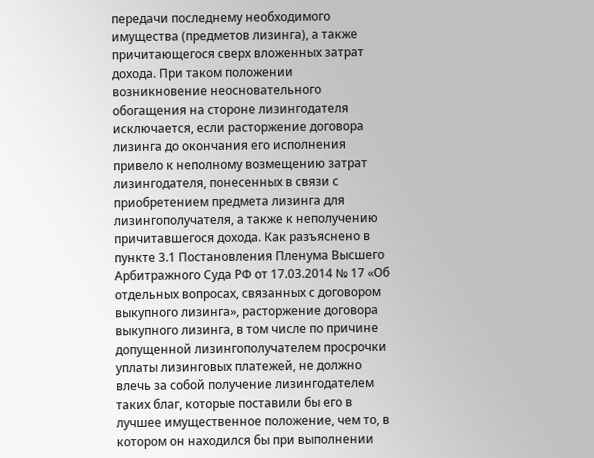передачи последнему необходимого имущества (предметов лизинга), а также причитающегося сверх вложенных затрат дохода. При таком положении возникновение неосновательного обогащения на стороне лизингодателя исключается, если расторжение договора лизинга до окончания его исполнения привело к неполному возмещению затрат лизингодателя, понесенных в связи с приобретением предмета лизинга для лизингополучателя, а также к неполучению причитавшегося дохода. Как разъяснено в пункте 3.1 Постановления Пленума Высшего Арбитражного Суда РФ от 17.03.2014 № 17 «Об отдельных вопросах, связанных с договором выкупного лизинга», расторжение договора выкупного лизинга, в том числе по причине допущенной лизингополучателем просрочки уплаты лизинговых платежей, не должно влечь за собой получение лизингодателем таких благ, которые поставили бы его в лучшее имущественное положение, чем то, в котором он находился бы при выполнении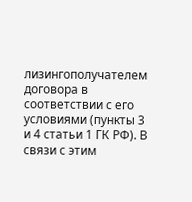лизингополучателем договора в соответствии с его условиями (пункты 3 и 4 статьи 1 ГК РФ). В связи с этим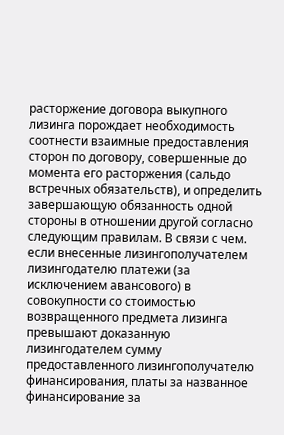расторжение договора выкупного лизинга порождает необходимость соотнести взаимные предоставления сторон по договору, совершенные до момента его расторжения (сальдо встречных обязательств), и определить завершающую обязанность одной стороны в отношении другой согласно следующим правилам. В связи с чем. если внесенные лизингополучателем лизингодателю платежи (за исключением авансового) в совокупности со стоимостью возвращенного предмета лизинга превышают доказанную лизингодателем сумму предоставленного лизингополучателю финансирования, платы за названное финансирование за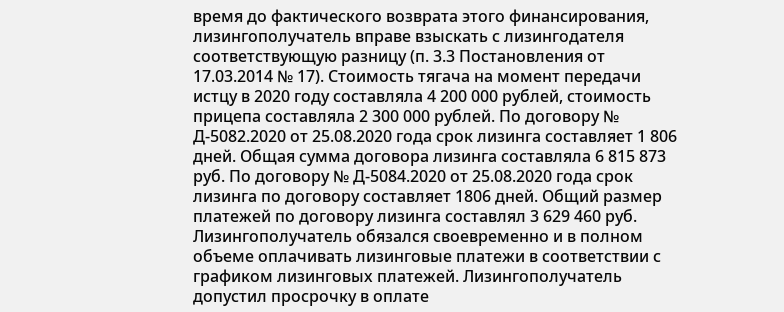время до фактического возврата этого финансирования, лизингополучатель вправе взыскать с лизингодателя соответствующую разницу (п. 3.3 Постановления от 17.03.2014 № 17). Стоимость тягача на момент передачи истцу в 2020 году составляла 4 200 000 рублей, стоимость прицепа составляла 2 300 000 рублей. По договору № Д-5082.2020 от 25.08.2020 года срок лизинга составляет 1 806 дней. Общая сумма договора лизинга составляла 6 815 873 руб. По договору № Д-5084.2020 от 25.08.2020 года срок лизинга по договору составляет 1806 дней. Общий размер платежей по договору лизинга составлял 3 629 460 руб. Лизингополучатель обязался своевременно и в полном объеме оплачивать лизинговые платежи в соответствии с графиком лизинговых платежей. Лизингополучатель допустил просрочку в оплате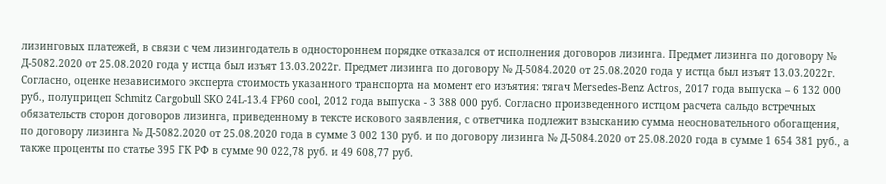лизинговых платежей, в связи с чем лизингодатель в одностороннем порядке отказался от исполнения договоров лизинга. Предмет лизинга по договору № Д-5082.2020 от 25.08.2020 года у истца был изъят 13.03.2022г. Предмет лизинга по договору № Д-5084.2020 от 25.08.2020 года у истца был изъят 13.03.2022г. Согласно, оценке независимого эксперта стоимость указанного транспорта на момент его изъятия: тягач Mersedes-Benz Actros, 2017 года выпуска – 6 132 000 руб., полуприцеп Schmitz Cargobull SKO 24L-13.4 FP60 cool, 2012 года выпуска - 3 388 000 руб. Согласно произведенного истцом расчета сальдо встречных обязательств сторон договоров лизинга, приведенному в тексте искового заявления, с ответчика подлежит взысканию сумма неосновательного обогащения, по договору лизинга № Д-5082.2020 от 25.08.2020 года в сумме 3 002 130 руб. и по договору лизинга № Д-5084.2020 от 25.08.2020 года в сумме 1 654 381 руб., а также проценты по статье 395 ГК РФ в сумме 90 022,78 руб. и 49 608,77 руб.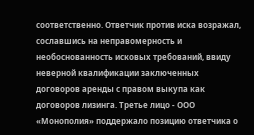соответственно. Ответчик против иска возражал, сославшись на неправомерность и необоснованность исковых требований, ввиду неверной квалификации заключенных договоров аренды с правом выкупа как договоров лизинга. Третье лицо - ООО «Монополия» поддержало позицию ответчика о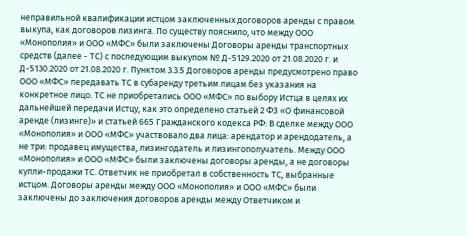неправильной квалификации истцом заключенных договоров аренды с правом выкупа, как договоров лизинга. По существу пояснило, что между ООО «Монополия» и ООО «МФС» были заключены Договоры аренды транспортных средств (далее - ТС) с последующим выкупом № Д-5129.2020 от 21.08.2020 г. и Д-5130.2020 от 21.08.2020 г. Пунктом 3.3.5 Договоров аренды предусмотрено право ООО «МФС» передавать ТС в субаренду третьим лицам без указания на конкретное лицо. ТС не приобретались ООО «МФС» по выбору Истца в целях их дальнейшей передачи Истцу, как это определено статьей 2 ФЗ «О финансовой аренде (лизинге)» и статьей 665 Гражданского кодекса РФ: В сделке между ООО «Монополия» и ООО «МФС» участвовало два лица: арендатор и арендодатель, а не три: продавец имущества, лизингодатель и лизингополучатель. Между ООО «Монополия» и ООО «МФС» были заключены договоры аренды, а не договоры купли-продажи ТС. Ответчик не приобретал в собственность ТС, выбранные истцом. Договоры аренды между ООО «Монополия» и ООО «МФС» были заключены до заключения договоров аренды между Ответчиком и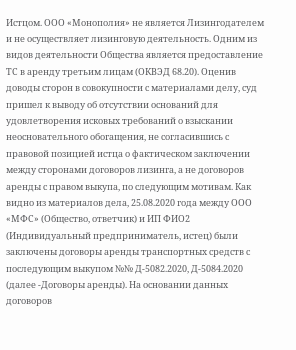Истцом. ООО «Монополия» не является Лизингодателем и не осуществляет лизинговую деятельность. Одним из видов деятельности Общества является предоставление ТС в аренду третьим лицам (ОКВЭД 68.20). Оценив доводы сторон в совокупности с материалами делу, суд пришел к выводу об отсутствии оснований для удовлетворения исковых требований о взыскании неосновательного обогащения, не согласившись с правовой позицией истца о фактическом заключении между сторонами договоров лизинга, а не договоров аренды с правом выкупа, по следующим мотивам. Как видно из материалов дела, 25.08.2020 года между ООО «МФС» (Общество, ответчик) и ИП ФИО2 (Индивидуальный предприниматель, истец) были заключены договоры аренды транспортных средств с последующим выкупом №№ Д-5082.2020, Д-5084.2020 (далее -Договоры аренды). На основании данных договоров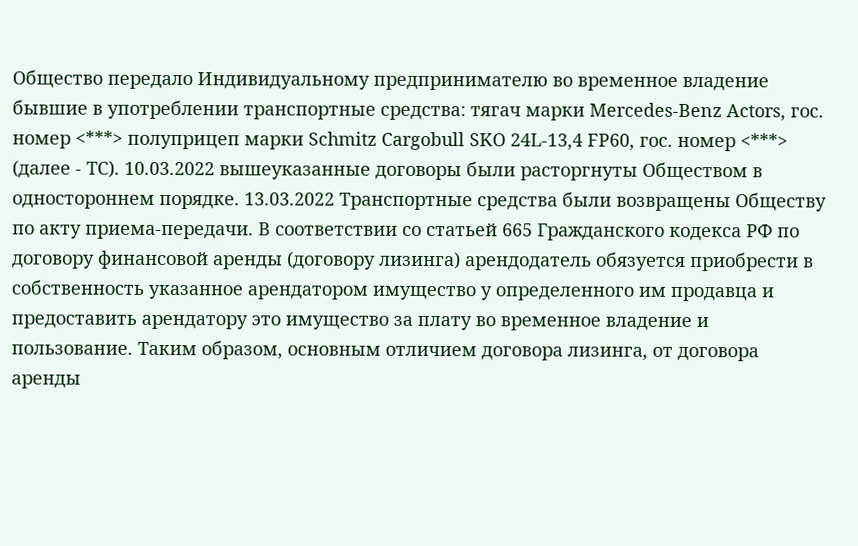Общество передало Индивидуальному предпринимателю во временное владение бывшие в употреблении транспортные средства: тягач марки Mercedes-Benz Actors, гос. номер <***> полуприцеп марки Schmitz Cargobull SKO 24L-13,4 FP60, гос. номер <***> (далее - ТС). 10.03.2022 вышеуказанные договоры были расторгнуты Обществом в одностороннем порядке. 13.03.2022 Транспортные средства были возвращены Обществу по акту приема-передачи. В соответствии со статьей 665 Гражданского кодекса РФ по договору финансовой аренды (договору лизинга) арендодатель обязуется приобрести в собственность указанное арендатором имущество у определенного им продавца и предоставить арендатору это имущество за плату во временное владение и пользование. Таким образом, основным отличием договора лизинга, от договора аренды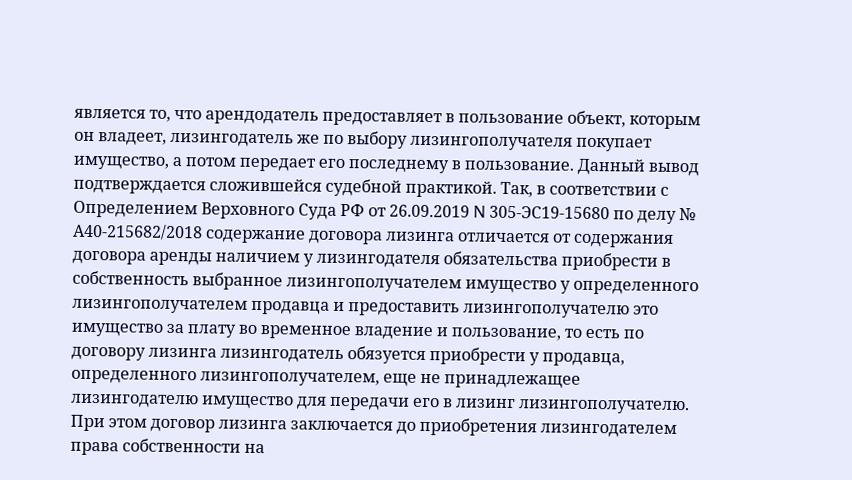является то, что арендодатель предоставляет в пользование объект, которым он владеет, лизингодатель же по выбору лизингополучателя покупает имущество, а потом передает его последнему в пользование. Данный вывод подтверждается сложившейся судебной практикой. Так, в соответствии с Определением Верховного Суда РФ от 26.09.2019 N 305-ЭС19-15680 по делу № А40-215682/2018 содержание договора лизинга отличается от содержания договора аренды наличием у лизингодателя обязательства приобрести в собственность выбранное лизингополучателем имущество у определенного лизингополучателем продавца и предоставить лизингополучателю это имущество за плату во временное владение и пользование, то есть по договору лизинга лизингодатель обязуется приобрести у продавца, определенного лизингополучателем, еще не принадлежащее лизингодателю имущество для передачи его в лизинг лизингополучателю. При этом договор лизинга заключается до приобретения лизингодателем права собственности на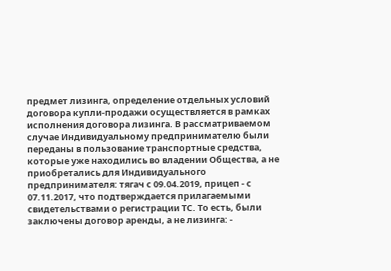предмет лизинга, определение отдельных условий договора купли-продажи осуществляется в рамках исполнения договора лизинга. В рассматриваемом случае Индивидуальному предпринимателю были переданы в пользование транспортные средства, которые уже находились во владении Общества, а не приобретались для Индивидуального предпринимателя: тягач с 09.04.2019, прицеп - с 07.11.2017, что подтверждается прилагаемыми свидетельствами о регистрации ТС. То есть, были заключены договор аренды, а не лизинга: -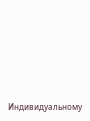Индивидуальному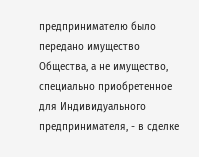предпринимателю было передано имущество Общества, а не имущество, специально приобретенное для Индивидуального предпринимателя, - в сделке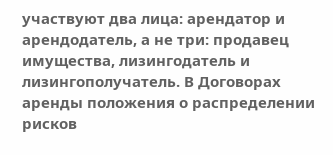участвуют два лица: арендатор и арендодатель, а не три: продавец имущества, лизингодатель и лизингополучатель. В Договорах аренды положения о распределении рисков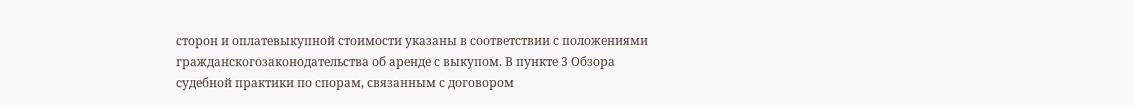сторон и оплатевыкупной стоимости указаны в соответствии с положениями гражданскогозаконодательства об аренде с выкупом. В пункте 3 Обзора судебной практики по спорам, связанным с договором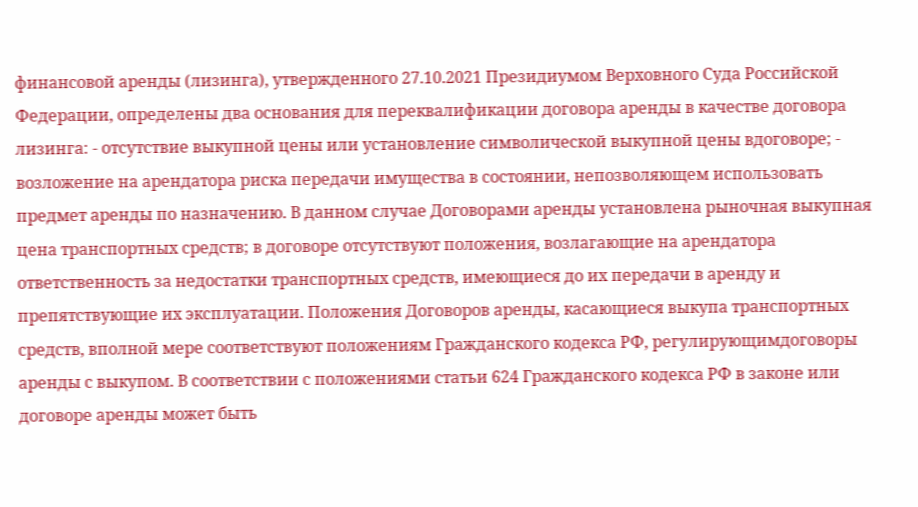финансовой аренды (лизинга), утвержденного 27.10.2021 Президиумом Верховного Суда Российской Федерации, определены два основания для переквалификации договора аренды в качестве договора лизинга: - отсутствие выкупной цены или установление символической выкупной цены вдоговоре; - возложение на арендатора риска передачи имущества в состоянии, непозволяющем использовать предмет аренды по назначению. В данном случае Договорами аренды установлена рыночная выкупная цена транспортных средств; в договоре отсутствуют положения, возлагающие на арендатора ответственность за недостатки транспортных средств, имеющиеся до их передачи в аренду и препятствующие их эксплуатации. Положения Договоров аренды, касающиеся выкупа транспортных средств, вполной мере соответствуют положениям Гражданского кодекса РФ, регулирующимдоговоры аренды с выкупом. В соответствии с положениями статьи 624 Гражданского кодекса РФ в законе или договоре аренды может быть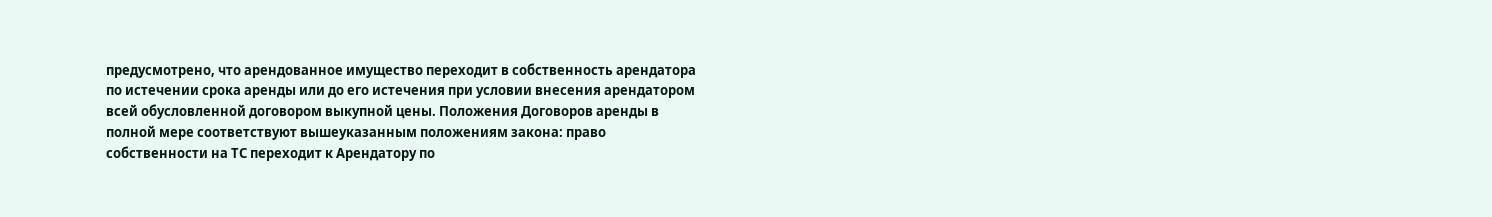предусмотрено, что арендованное имущество переходит в собственность арендатора по истечении срока аренды или до его истечения при условии внесения арендатором всей обусловленной договором выкупной цены. Положения Договоров аренды в полной мере соответствуют вышеуказанным положениям закона: право собственности на ТС переходит к Арендатору по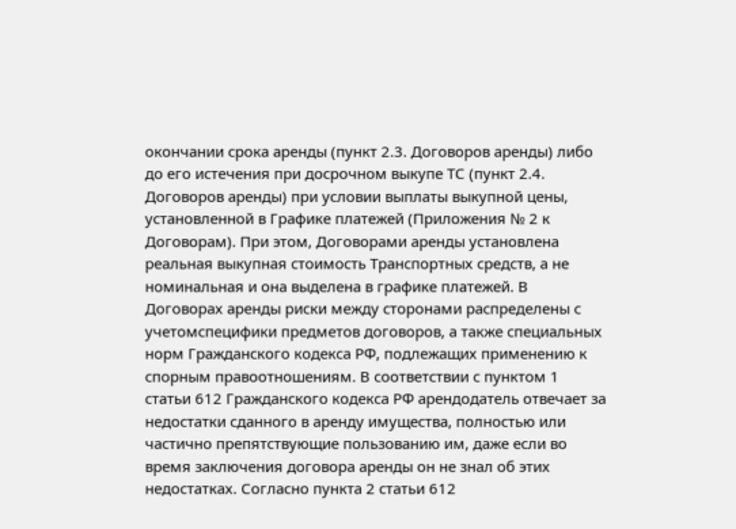окончании срока аренды (пункт 2.3. Договоров аренды) либо до его истечения при досрочном выкупе ТС (пункт 2.4. Договоров аренды) при условии выплаты выкупной цены, установленной в Графике платежей (Приложения № 2 к Договорам). При этом, Договорами аренды установлена реальная выкупная стоимость Транспортных средств, а не номинальная и она выделена в графике платежей. В Договорах аренды риски между сторонами распределены с учетомспецифики предметов договоров, а также специальных норм Гражданского кодекса РФ, подлежащих применению к спорным правоотношениям. В соответствии с пунктом 1 статьи 612 Гражданского кодекса РФ арендодатель отвечает за недостатки сданного в аренду имущества, полностью или частично препятствующие пользованию им, даже если во время заключения договора аренды он не знал об этих недостатках. Согласно пункта 2 статьи 612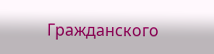Гражданского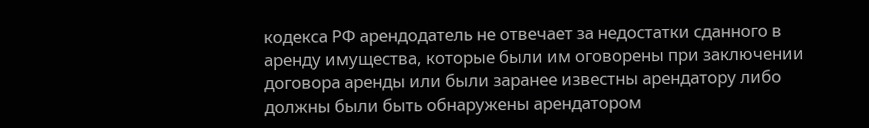кодекса РФ арендодатель не отвечает за недостатки сданного в аренду имущества, которые были им оговорены при заключении договора аренды или были заранее известны арендатору либо должны были быть обнаружены арендатором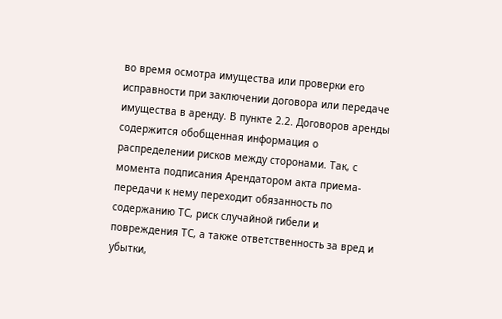во время осмотра имущества или проверки его исправности при заключении договора или передаче имущества в аренду. В пункте 2.2. Договоров аренды содержится обобщенная информация о распределении рисков между сторонами. Так, с момента подписания Арендатором акта приема-передачи к нему переходит обязанность по содержанию ТС, риск случайной гибели и повреждения ТС, а также ответственность за вред и убытки,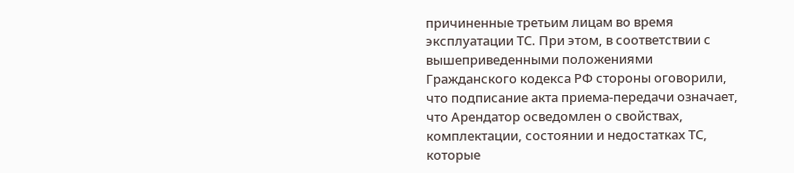причиненные третьим лицам во время эксплуатации ТС. При этом, в соответствии с вышеприведенными положениями Гражданского кодекса РФ стороны оговорили, что подписание акта приема-передачи означает, что Арендатор осведомлен о свойствах, комплектации, состоянии и недостатках ТС, которые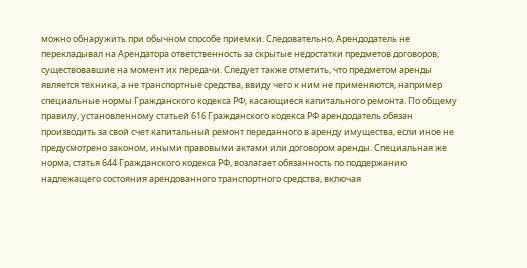можно обнаружить при обычном способе приемки. Следовательно, Арендодатель не перекладывал на Арендатора ответственность за скрытые недостатки предметов договоров, существовавшие на момент их передачи. Следует также отметить, что предметом аренды является техника, а не транспортные средства, ввиду чего к ним не применяются, например специальные нормы Гражданского кодекса РФ, касающиеся капитального ремонта. По общему правилу, установленному статьей 616 Гражданского кодекса РФ арендодатель обязан производить за свой счет капитальный ремонт переданного в аренду имущества, если иное не предусмотрено законом, иными правовыми актами или договором аренды. Специальная же норма, статья 644 Гражданского кодекса РФ, возлагает обязанность по поддержанию надлежащего состояния арендованного транспортного средства, включая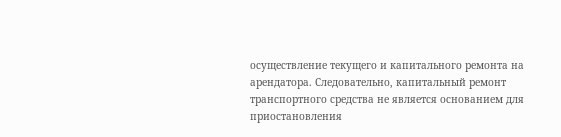осуществление текущего и капитального ремонта на арендатора. Следовательно, капитальный ремонт транспортного средства не является основанием для приостановления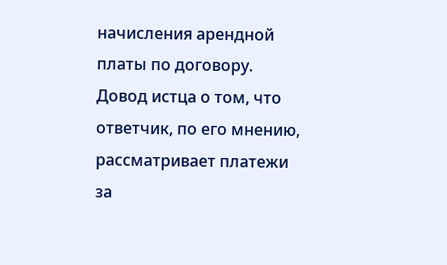начисления арендной платы по договору. Довод истца о том, что ответчик, по его мнению, рассматривает платежи за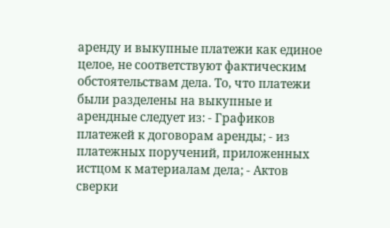аренду и выкупные платежи как единое целое, не соответствуют фактическим обстоятельствам дела. То, что платежи были разделены на выкупные и арендные следует из: - Графиков платежей к договорам аренды; - из платежных поручений, приложенных истцом к материалам дела; - Актов сверки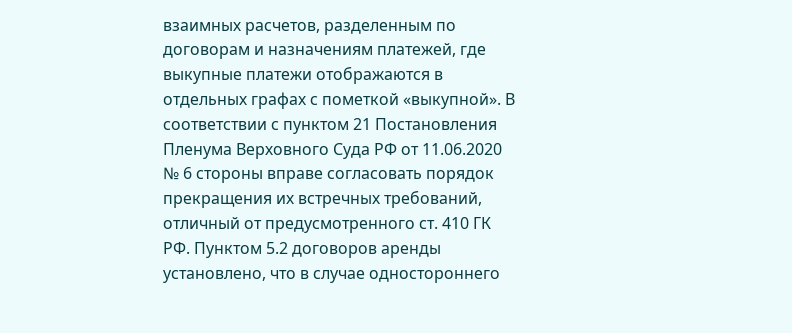взаимных расчетов, разделенным по договорам и назначениям платежей, где выкупные платежи отображаются в отдельных графах с пометкой «выкупной». В соответствии с пунктом 21 Постановления Пленума Верховного Суда РФ от 11.06.2020 № 6 стороны вправе согласовать порядок прекращения их встречных требований, отличный от предусмотренного ст. 410 ГК РФ. Пунктом 5.2 договоров аренды установлено, что в случае одностороннего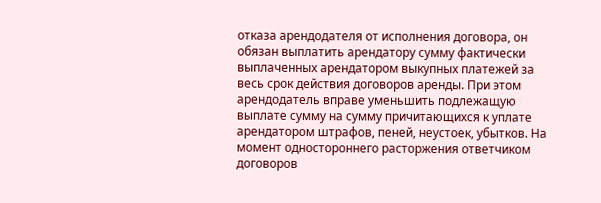отказа арендодателя от исполнения договора, он обязан выплатить арендатору сумму фактически выплаченных арендатором выкупных платежей за весь срок действия договоров аренды. При этом арендодатель вправе уменьшить подлежащую выплате сумму на сумму причитающихся к уплате арендатором штрафов, пеней, неустоек, убытков. На момент одностороннего расторжения ответчиком договоров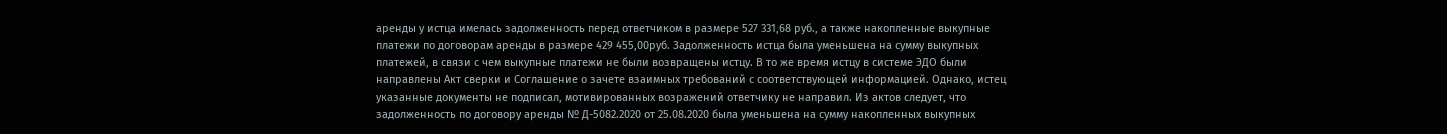аренды у истца имелась задолженность перед ответчиком в размере 527 331,68 руб., а также накопленные выкупные платежи по договорам аренды в размере 429 455,00руб. Задолженность истца была уменьшена на сумму выкупных платежей, в связи с чем выкупные платежи не были возвращены истцу. В то же время истцу в системе ЭДО были направлены Акт сверки и Соглашение о зачете взаимных требований с соответствующей информацией. Однако, истец указанные документы не подписал, мотивированных возражений ответчику не направил. Из актов следует, что задолженность по договору аренды № Д-5082.2020 от 25.08.2020 была уменьшена на сумму накопленных выкупных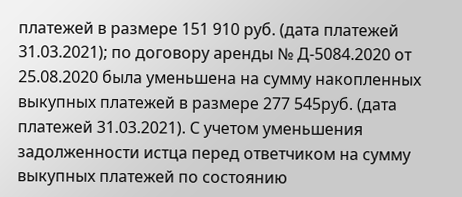платежей в размере 151 910 руб. (дата платежей 31.03.2021); по договору аренды № Д-5084.2020 от 25.08.2020 была уменьшена на сумму накопленных выкупных платежей в размере 277 545руб. (дата платежей 31.03.2021). С учетом уменьшения задолженности истца перед ответчиком на сумму выкупных платежей по состоянию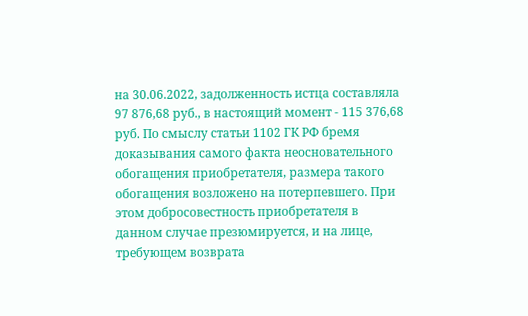на 30.06.2022, задолженность истца составляла 97 876,68 руб., в настоящий момент - 115 376,68 руб. По смыслу статьи 1102 ГК РФ бремя доказывания самого факта неосновательного обогащения приобретателя, размера такого обогащения возложено на потерпевшего. При этом добросовестность приобретателя в данном случае презюмируется, и на лице, требующем возврата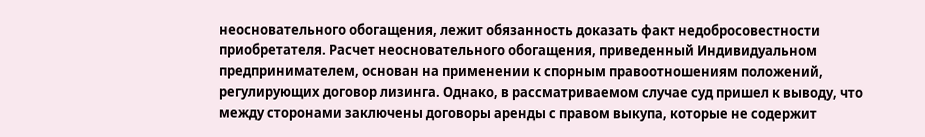неосновательного обогащения, лежит обязанность доказать факт недобросовестности приобретателя. Расчет неосновательного обогащения, приведенный Индивидуальном предпринимателем, основан на применении к спорным правоотношениям положений, регулирующих договор лизинга. Однако, в рассматриваемом случае суд пришел к выводу, что между сторонами заключены договоры аренды с правом выкупа, которые не содержит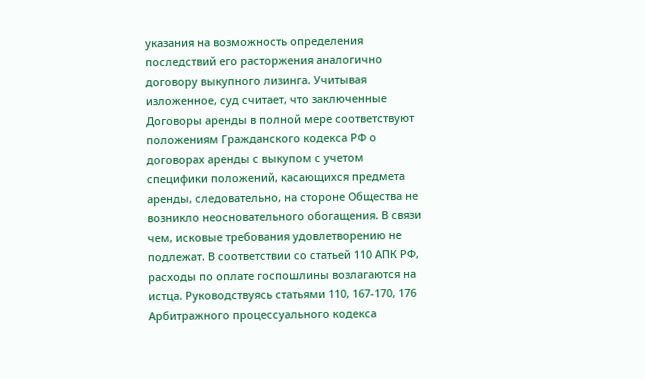указания на возможность определения последствий его расторжения аналогично договору выкупного лизинга. Учитывая изложенное, суд считает, что заключенные Договоры аренды в полной мере соответствуют положениям Гражданского кодекса РФ о договорах аренды с выкупом с учетом специфики положений, касающихся предмета аренды, следовательно, на стороне Общества не возникло неосновательного обогащения. В связи чем, исковые требования удовлетворению не подлежат. В соответствии со статьей 110 АПК РФ, расходы по оплате госпошлины возлагаются на истца. Руководствуясь статьями 110, 167-170, 176 Арбитражного процессуального кодекса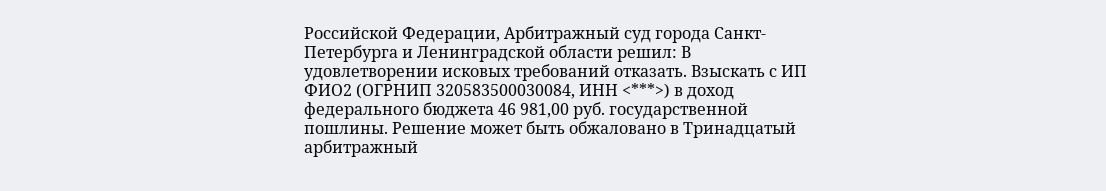Российской Федерации, Арбитражный суд города Санкт-Петербурга и Ленинградской области решил: В удовлетворении исковых требований отказать. Взыскать с ИП ФИО2 (ОГРНИП 320583500030084, ИНН <***>) в доход федерального бюджета 46 981,00 руб. государственной пошлины. Решение может быть обжаловано в Тринадцатый арбитражный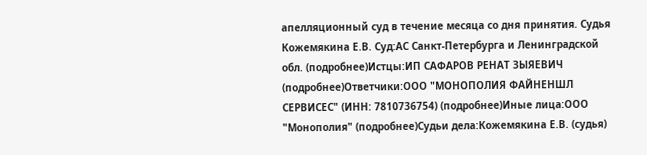апелляционный суд в течение месяца со дня принятия. Судья Кожемякина Е.В. Суд:АС Санкт-Петербурга и Ленинградской обл. (подробнее)Истцы:ИП САФАРОВ РЕНАТ ЗЫЯЕВИЧ (подробнее)Ответчики:ООО "МОНОПОЛИЯ ФАЙНЕНШЛ СЕРВИСЕС" (ИНН: 7810736754) (подробнее)Иные лица:ООО "Монополия" (подробнее)Судьи дела:Кожемякина Е.В. (судья)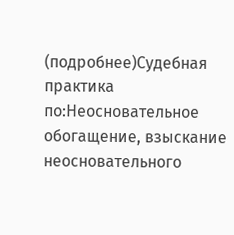(подробнее)Судебная практика по:Неосновательное обогащение, взыскание неосновательного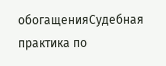обогащенияСудебная практика по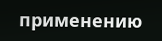применению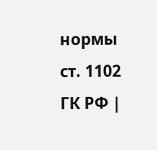нормы ст. 1102 ГК РФ |